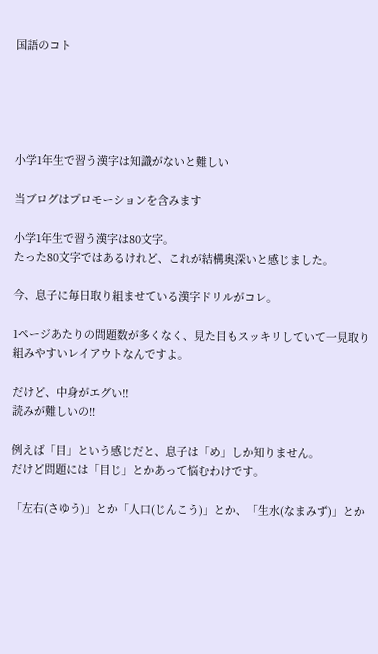国語のコト





小学1年生で習う漢字は知識がないと難しい

当ブログはプロモーションを含みます

小学1年生で習う漢字は80文字。
たった80文字ではあるけれど、これが結構奥深いと感じました。

今、息子に毎日取り組ませている漢字ドリルがコレ。

1ページあたりの問題数が多くなく、見た目もスッキリしていて一見取り組みやすいレイアウトなんですよ。

だけど、中身がエグい!!
読みが難しいの!!

例えば「目」という感じだと、息子は「め」しか知りません。
だけど問題には「目じ」とかあって悩むわけです。

「左右(さゆう)」とか「人口(じんこう)」とか、「生水(なまみず)」とか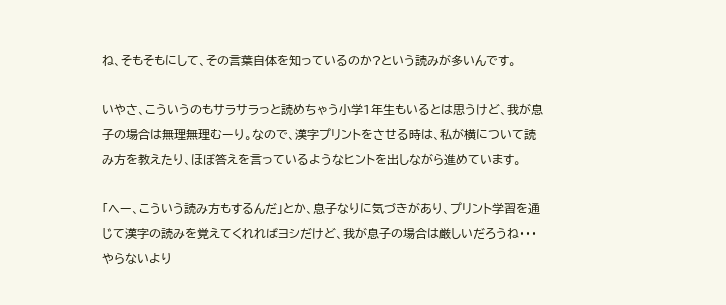ね、そもそもにして、その言葉自体を知っているのか?という読みが多いんです。

いやさ、こういうのもサラサラっと読めちゃう小学1年生もいるとは思うけど、我が息子の場合は無理無理むーり。なので、漢字プリントをさせる時は、私が横について読み方を教えたり、ほぼ答えを言っているようなヒントを出しながら進めています。

「へー、こういう読み方もするんだ」とか、息子なりに気づきがあり、プリント学習を通じて漢字の読みを覚えてくれればヨシだけど、我が息子の場合は厳しいだろうね・・・やらないより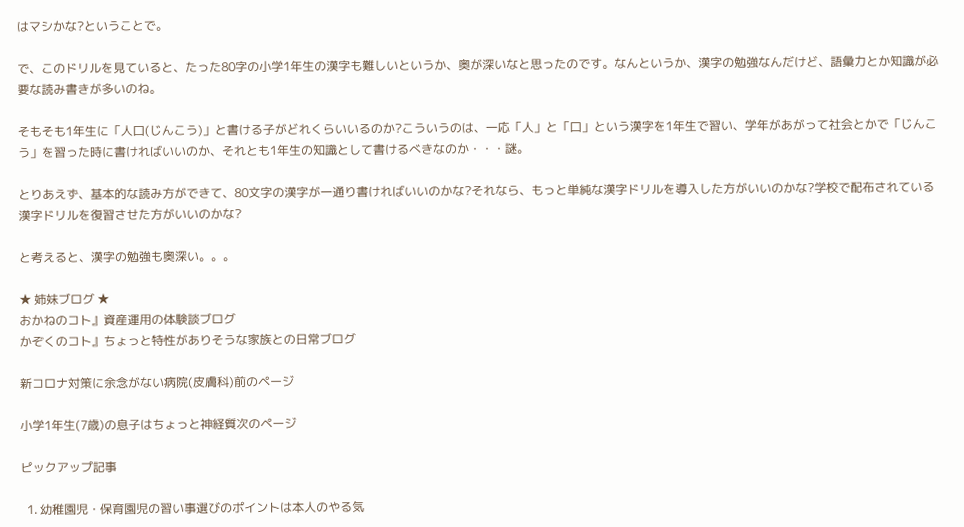はマシかな?ということで。

で、このドリルを見ていると、たった80字の小学1年生の漢字も難しいというか、奥が深いなと思ったのです。なんというか、漢字の勉強なんだけど、語彙力とか知識が必要な読み書きが多いのね。

そもそも1年生に「人口(じんこう)」と書ける子がどれくらいいるのか?こういうのは、一応「人」と「口」という漢字を1年生で習い、学年があがって社会とかで「じんこう」を習った時に書ければいいのか、それとも1年生の知識として書けるべきなのか・・・謎。

とりあえず、基本的な読み方ができて、80文字の漢字が一通り書ければいいのかな?それなら、もっと単純な漢字ドリルを導入した方がいいのかな?学校で配布されている漢字ドリルを復習させた方がいいのかな?

と考えると、漢字の勉強も奥深い。。。

★ 姉妹ブログ ★
おかねのコト』資産運用の体験談ブログ
かぞくのコト』ちょっと特性がありそうな家族との日常ブログ

新コロナ対策に余念がない病院(皮膚科)前のページ

小学1年生(7歳)の息子はちょっと神経質次のページ

ピックアップ記事

  1. 幼稚園児・保育園児の習い事選びのポイントは本人のやる気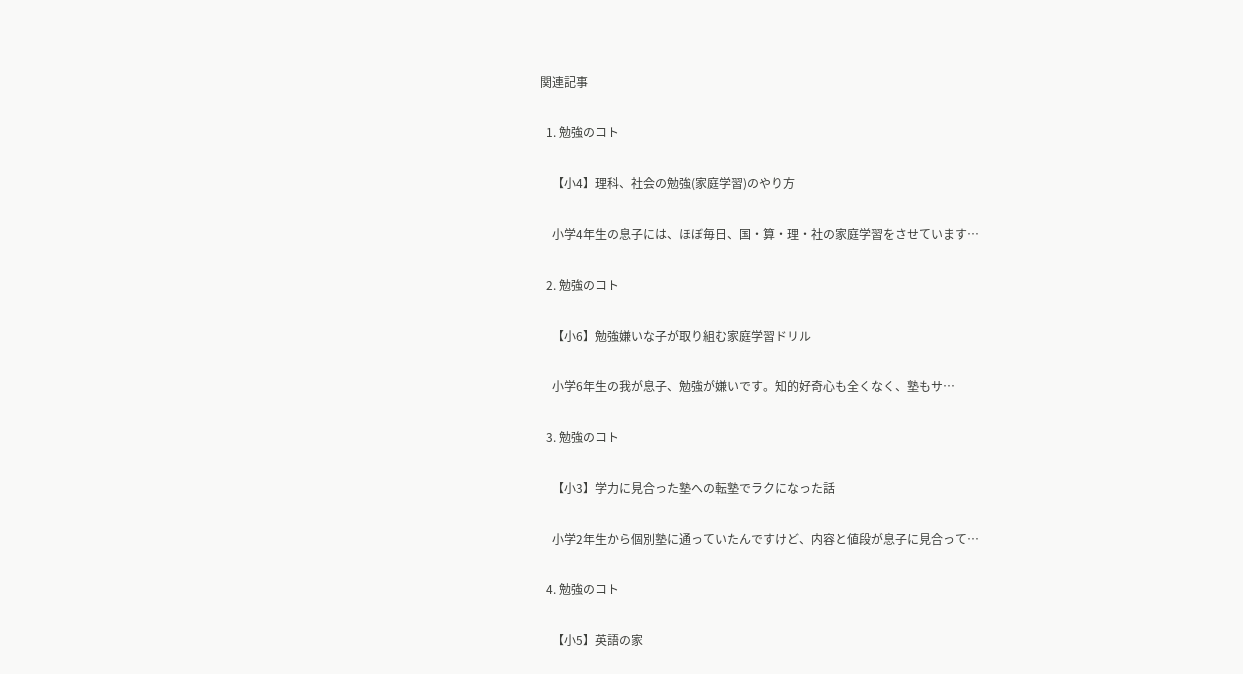関連記事

  1. 勉強のコト

    【小4】理科、社会の勉強(家庭学習)のやり方

    小学4年生の息子には、ほぼ毎日、国・算・理・社の家庭学習をさせています…

  2. 勉強のコト

    【小6】勉強嫌いな子が取り組む家庭学習ドリル

    小学6年生の我が息子、勉強が嫌いです。知的好奇心も全くなく、塾もサ…

  3. 勉強のコト

    【小3】学力に見合った塾への転塾でラクになった話

    小学2年生から個別塾に通っていたんですけど、内容と値段が息子に見合って…

  4. 勉強のコト

    【小5】英語の家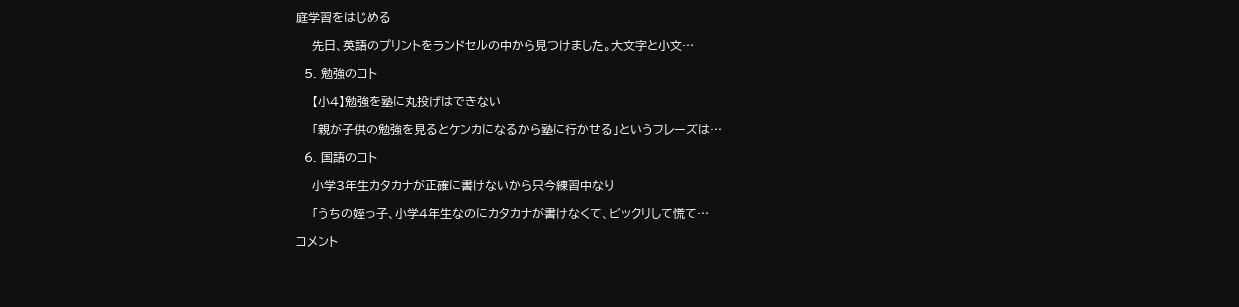庭学習をはじめる

    先日、英語のプリントをランドセルの中から見つけました。大文字と小文…

  5. 勉強のコト

    【小4】勉強を塾に丸投げはできない

    「親が子供の勉強を見るとケンカになるから塾に行かせる」というフレーズは…

  6. 国語のコト

    小学3年生カタカナが正確に書けないから只今練習中なり

    「うちの姪っ子、小学4年生なのにカタカナが書けなくて、ビックリして慌て…

コメント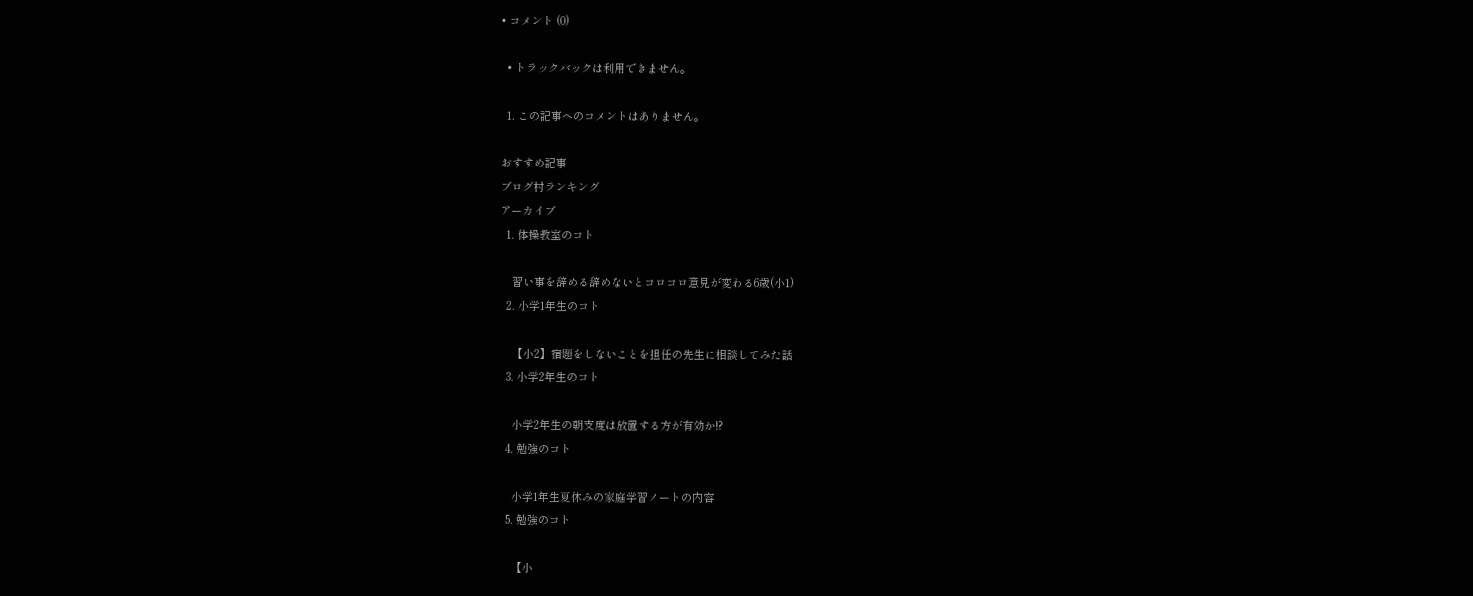• コメント (0)

  • トラックバックは利用できません。

  1. この記事へのコメントはありません。

おすすめ記事
ブログ村ランキング
アーカイブ
  1. 体操教室のコト

    習い事を辞める辞めないとコロコロ意見が変わる6歳(小1)
  2. 小学1年生のコト

    【小2】宿題をしないことを担任の先生に相談してみた話
  3. 小学2年生のコト

    小学2年生の朝支度は放置する方が有効か!?
  4. 勉強のコト

    小学1年生夏休みの家庭学習ノートの内容
  5. 勉強のコト

    【小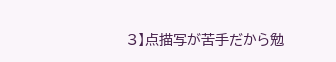3】点描写が苦手だから勉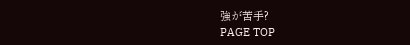強が苦手?
PAGE TOP